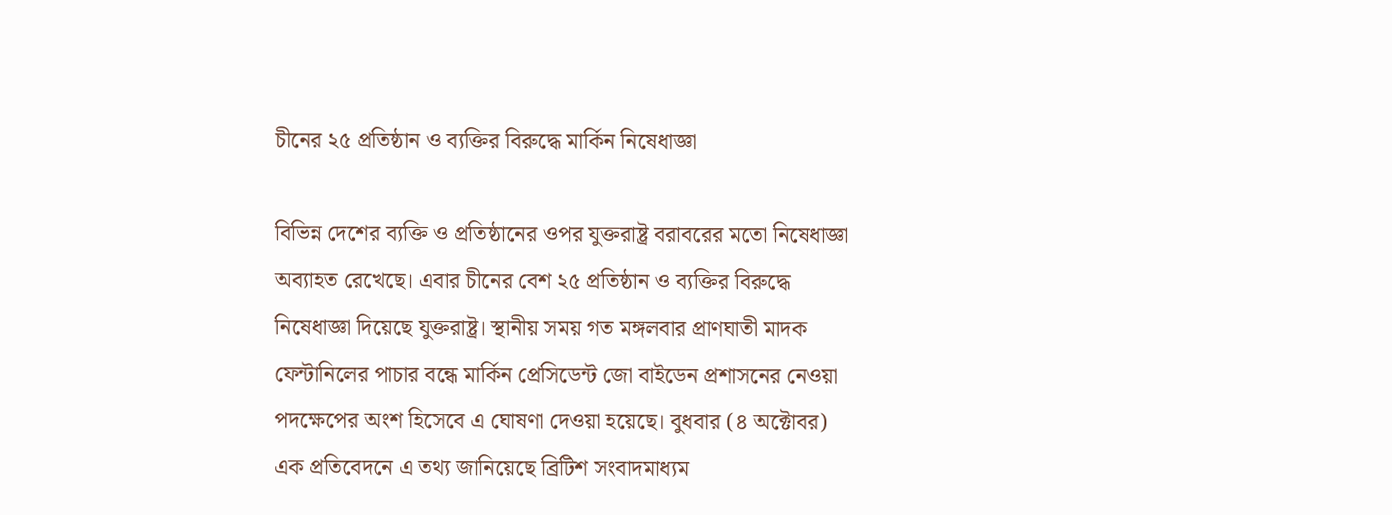চীনের ২৫ প্রতিষ্ঠান ও ব্যক্তির বিরুদ্ধে মার্কিন নিষেধাজ্ঞা

বিভিন্ন দেশের ব্যক্তি ও প্রতিষ্ঠানের ওপর যুক্তরাষ্ট্র বরাবরের মতো নিষেধাজ্ঞা অব্যাহত রেখেছে। এবার চীনের বেশ ২৫ প্রতিষ্ঠান ও ব্যক্তির বিরুদ্ধে নিষেধাজ্ঞা দিয়েছে যুক্তরাষ্ট্র। স্থানীয় সময় গত মঙ্গলবার প্রাণঘাতী মাদক ফেন্টানিলের পাচার বন্ধে মার্কিন প্রেসিডেন্ট জো বাইডেন প্রশাসনের নেওয়া পদক্ষেপের অংশ হিসেবে এ ঘোষণা দেওয়া হয়েছে। বুধবার (৪ অক্টোবর) এক প্রতিবেদনে এ তথ্য জানিয়েছে ব্রিটিশ সংবাদমাধ্যম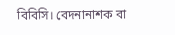বিবিসি। বেদনানাশক বা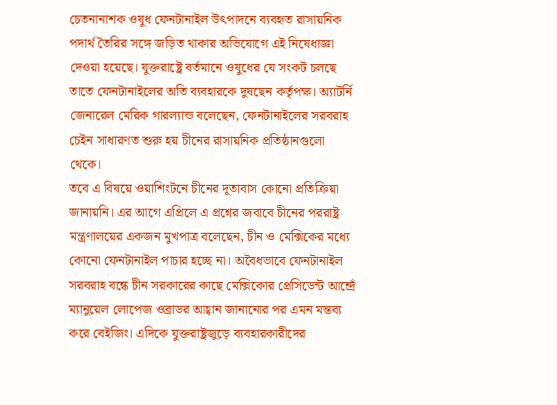চেতনানাশক ওষুধ ফেনটানাইল উৎপাদনে ব্যবহৃত রাসায়নিক পদার্থ তৈরির সঙ্গে জড়িত থাকার অভিযোগে এই নিষেধাজ্ঞা দেওয়া হয়েছে। যুক্তরাষ্ট্রে বর্তমানে ওষুধের যে সংকট চলছে তাতে ফেনটানাইলের অতি ব্যবহারকে দুষছেন কর্তৃপক্ষ। অ্যাটর্নি জেনারেল মেরিক গারল্যান্ড বলেছেন, ফেনটানাইলের সরবরাহ চেইন সাধারণত শুরু হয় চীনের রাসায়নিক প্রতিষ্ঠানগুলো থেকে।
তবে এ বিষয়ে ওয়াশিংটনে চীনের দূতাবাস কোনো প্রতিক্রিয়া জানায়নি। এর আগে এপ্রিলে এ প্রশ্নের জবাবে চীনের পররাষ্ট্র মন্ত্রণালয়ের একজন মুখপাত্র বলেছেন, চীন ও মেক্সিকের মধ্যে কোনো ফেনটানাইল পাচার হচ্ছে না। অবৈধভাবে ফেনটানাইল সরবরাহ বন্ধে চীন সরকারের কাছে মেক্সিকোর প্রেসিডেন্ট আন্দ্রেঁ ম্যানুয়েল লোপেজ ওব্রাডর আহ্বান জানানোর পর এমন মন্তব্য করে বেইজিং। এদিকে যুক্তরাষ্ট্রজুড়ে ব্যবহারকারীদের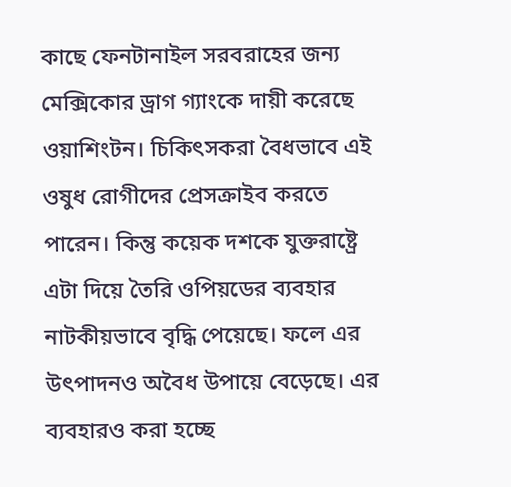কাছে ফেনটানাইল সরবরাহের জন্য মেক্সিকোর ড্রাগ গ্যাংকে দায়ী করেছে ওয়াশিংটন। চিকিৎসকরা বৈধভাবে এই ওষুধ রোগীদের প্রেসক্রাইব করতে পারেন। কিন্তু কয়েক দশকে যুক্তরাষ্ট্রে এটা দিয়ে তৈরি ওপিয়ডের ব্যবহার নাটকীয়ভাবে বৃদ্ধি পেয়েছে। ফলে এর উৎপাদনও অবৈধ উপায়ে বেড়েছে। এর ব্যবহারও করা হচ্ছে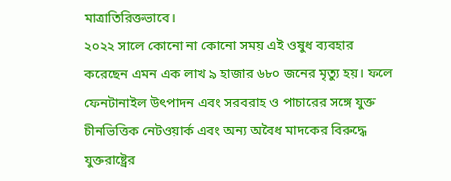মাত্রাতিরিক্তভাবে।
২০২২ সালে কোনো না কোনো সময় এই ওষুধ ব্যবহার করেছেন এমন এক লাখ ৯ হাজার ৬৮০ জনের মৃত্যু হয়। ফলে ফেনটানাইল উৎপাদন এবং সরবরাহ ও পাচারের সঙ্গে যুক্ত চীনভিত্তিক নেটওয়ার্ক এবং অন্য অবৈধ মাদকের বিরুদ্ধে যুক্তরাষ্ট্রের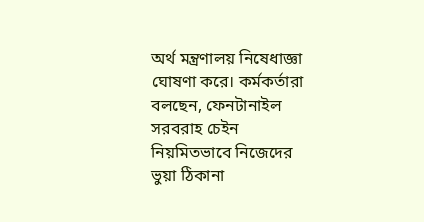অর্থ মন্ত্রণালয় নিষেধাজ্ঞা ঘোষণা করে। কর্মকর্তারা বলছেন, ফেনটানাইল সরবরাহ চেইন নিয়মিতভাবে নিজেদের ভুয়া ঠিকানা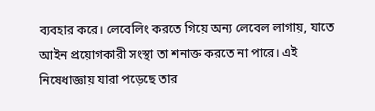ব্যবহার করে। লেবেলিং করতে গিয়ে অন্য লেবেল লাগায়, যাতে আইন প্রয়োগকারী সংস্থা তা শনাক্ত করতে না পারে। এই নিষেধাজ্ঞায় যারা পড়েছে তার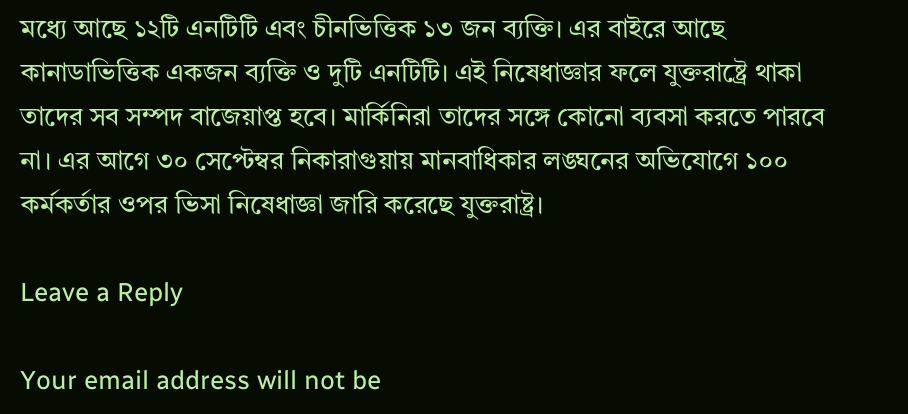মধ্যে আছে ১২টি এনটিটি এবং চীনভিত্তিক ১৩ জন ব্যক্তি। এর বাইরে আছে কানাডাভিত্তিক একজন ব্যক্তি ও দুটি এনটিটি। এই নিষেধাজ্ঞার ফলে যুক্তরাষ্ট্রে থাকা তাদের সব সম্পদ বাজেয়াপ্ত হবে। মার্কিনিরা তাদের সঙ্গে কোনো ব্যবসা করতে পারবে না। এর আগে ৩০ সেপ্টেম্বর নিকারাগুয়ায় মানবাধিকার লঙ্ঘনের অভিযোগে ১০০ কর্মকর্তার ওপর ভিসা নিষেধাজ্ঞা জারি করেছে যুক্তরাষ্ট্র।

Leave a Reply

Your email address will not be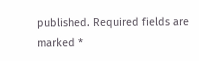published. Required fields are marked *